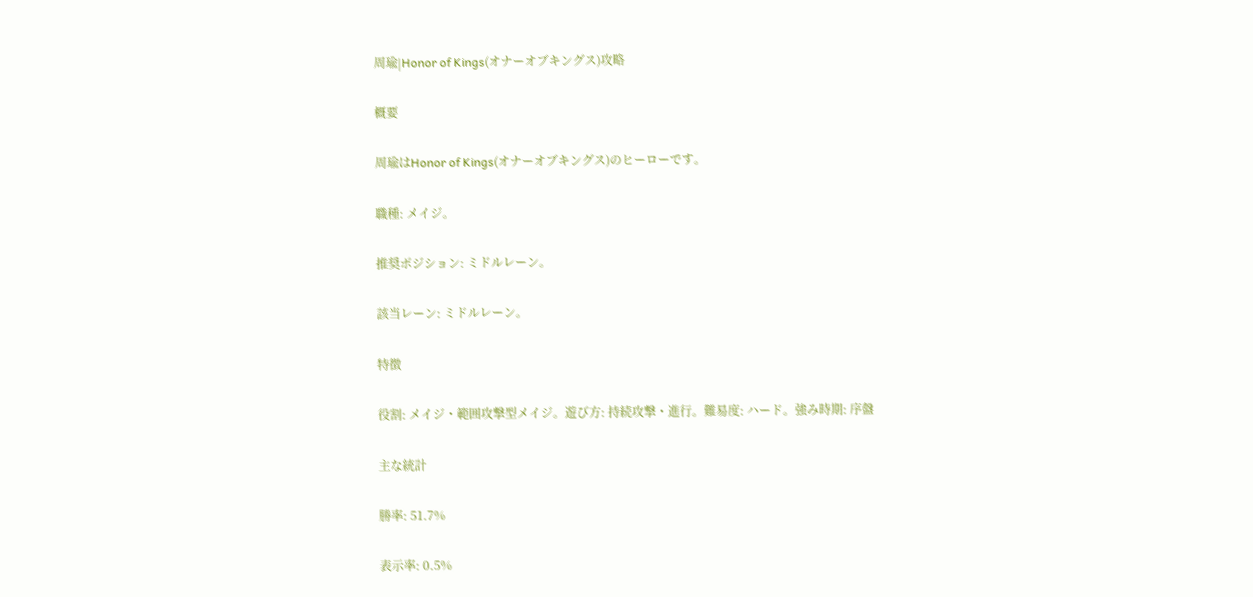周瑜|Honor of Kings(オナーオブキングス)攻略

概要

周瑜はHonor of Kings(オナーオブキングス)のヒーローです。

職種: メイジ。

推奨ポジション: ミドルレーン。

該当レーン: ミドルレーン。

特徴

役割: メイジ・範囲攻撃型メイジ。遊び方: 持続攻撃・進行。難易度: ハード。強み時期: 序盤

主な統計

勝率: 51.7%

表示率: 0.5%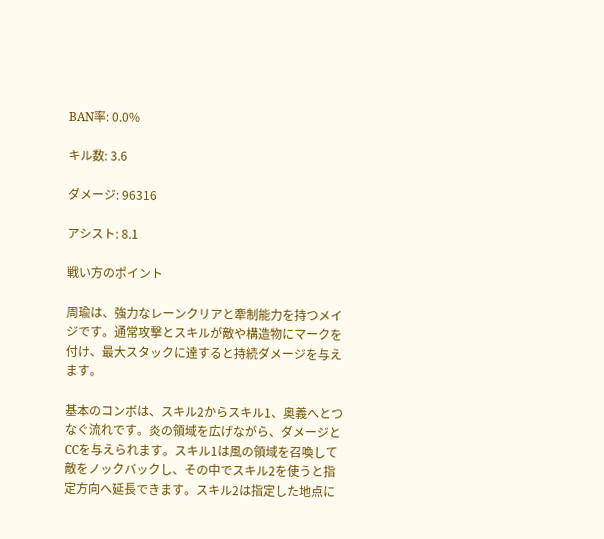BAN率: 0.0%

キル数: 3.6

ダメージ: 96316

アシスト: 8.1

戦い方のポイント

周瑜は、強力なレーンクリアと牽制能力を持つメイジです。通常攻撃とスキルが敵や構造物にマークを付け、最大スタックに達すると持続ダメージを与えます。

基本のコンボは、スキル2からスキル1、奥義へとつなぐ流れです。炎の領域を広げながら、ダメージとCCを与えられます。スキル1は風の領域を召喚して敵をノックバックし、その中でスキル2を使うと指定方向へ延長できます。スキル2は指定した地点に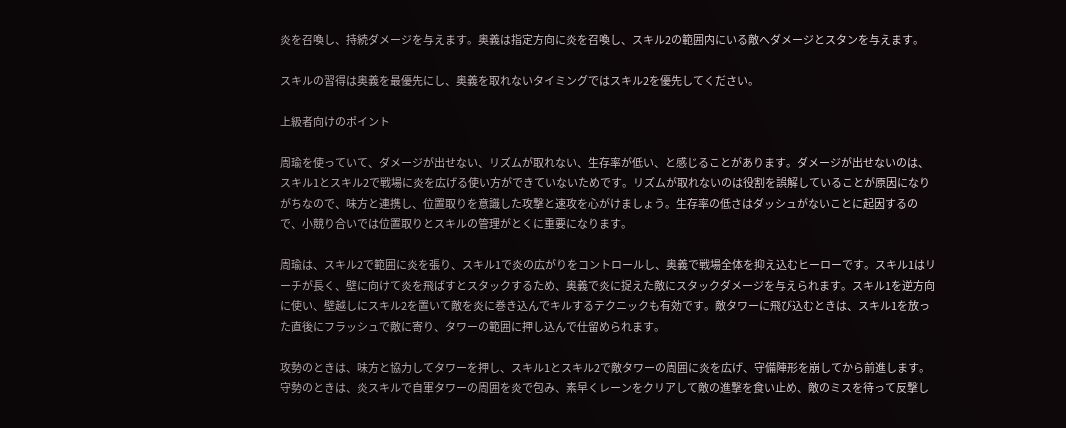炎を召喚し、持続ダメージを与えます。奥義は指定方向に炎を召喚し、スキル2の範囲内にいる敵へダメージとスタンを与えます。

スキルの習得は奥義を最優先にし、奥義を取れないタイミングではスキル2を優先してください。

上級者向けのポイント

周瑜を使っていて、ダメージが出せない、リズムが取れない、生存率が低い、と感じることがあります。ダメージが出せないのは、スキル1とスキル2で戦場に炎を広げる使い方ができていないためです。リズムが取れないのは役割を誤解していることが原因になりがちなので、味方と連携し、位置取りを意識した攻撃と速攻を心がけましょう。生存率の低さはダッシュがないことに起因するので、小競り合いでは位置取りとスキルの管理がとくに重要になります。

周瑜は、スキル2で範囲に炎を張り、スキル1で炎の広がりをコントロールし、奥義で戦場全体を抑え込むヒーローです。スキル1はリーチが長く、壁に向けて炎を飛ばすとスタックするため、奥義で炎に捉えた敵にスタックダメージを与えられます。スキル1を逆方向に使い、壁越しにスキル2を置いて敵を炎に巻き込んでキルするテクニックも有効です。敵タワーに飛び込むときは、スキル1を放った直後にフラッシュで敵に寄り、タワーの範囲に押し込んで仕留められます。

攻勢のときは、味方と協力してタワーを押し、スキル1とスキル2で敵タワーの周囲に炎を広げ、守備陣形を崩してから前進します。守勢のときは、炎スキルで自軍タワーの周囲を炎で包み、素早くレーンをクリアして敵の進撃を食い止め、敵のミスを待って反撃し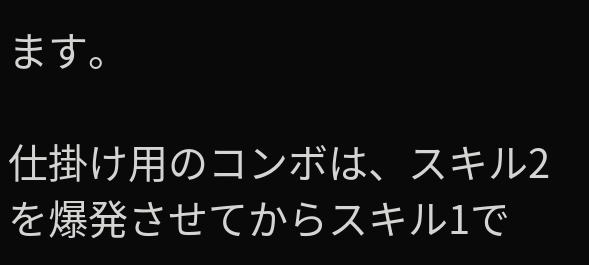ます。

仕掛け用のコンボは、スキル2を爆発させてからスキル1で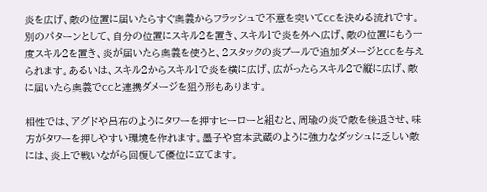炎を広げ、敵の位置に届いたらすぐ奥義からフラッシュで不意を突いてCCを決める流れです。別のパターンとして、自分の位置にスキル2を置き、スキル1で炎を外へ広げ、敵の位置にもう一度スキル2を置き、炎が届いたら奥義を使うと、2スタックの炎プールで追加ダメージとCCを与えられます。あるいは、スキル2からスキル1で炎を横に広げ、広がったらスキル2で縦に広げ、敵に届いたら奥義でCCと連携ダメージを狙う形もあります。

相性では、アグドや呂布のようにタワーを押すヒーローと組むと、周瑜の炎で敵を後退させ、味方がタワーを押しやすい環境を作れます。墨子や宮本武蔵のように強力なダッシュに乏しい敵には、炎上で戦いながら回復して優位に立てます。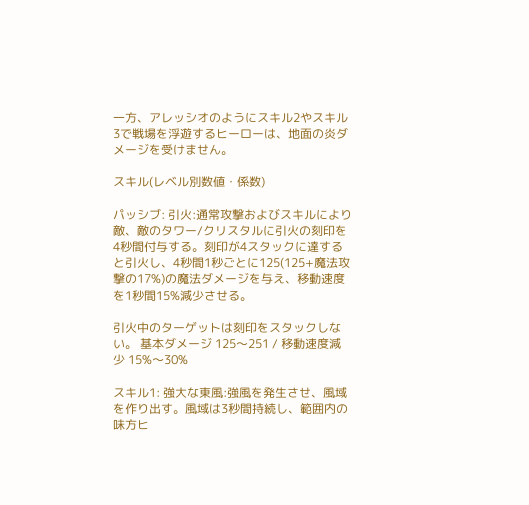一方、アレッシオのようにスキル2やスキル3で戦場を浮遊するヒーローは、地面の炎ダメージを受けません。

スキル(レベル別数値・係数)

パッシブ: 引火:通常攻撃およびスキルにより敵、敵のタワー/クリスタルに引火の刻印を4秒間付与する。刻印が4スタックに達すると引火し、4秒間1秒ごとに125(125+魔法攻撃の17%)の魔法ダメージを与え、移動速度を1秒間15%減少させる。

引火中のターゲットは刻印をスタックしない。 基本ダメージ 125〜251 / 移動速度減少 15%〜30%

スキル1: 強大な東風:強風を発生させ、風域を作り出す。風域は3秒間持続し、範囲内の味方ヒ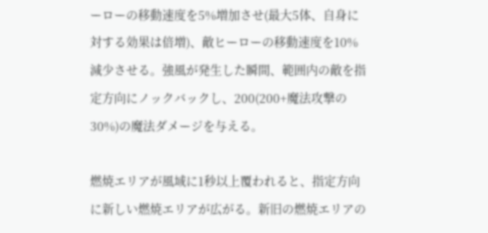ーローの移動速度を5%増加させ(最大5体、自身に対する効果は倍増)、敵ヒーローの移動速度を10%減少させる。強風が発生した瞬間、範囲内の敵を指定方向にノックバックし、200(200+魔法攻撃の30%)の魔法ダメージを与える。

燃焼エリアが風域に1秒以上覆われると、指定方向に新しい燃焼エリアが広がる。新旧の燃焼エリアの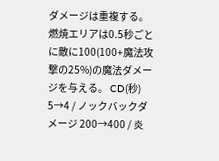ダメージは重複する。燃焼エリアは0.5秒ごとに敵に100(100+魔法攻撃の25%)の魔法ダメージを与える。 CD(秒) 5→4 / ノックバックダメージ 200→400 / 炎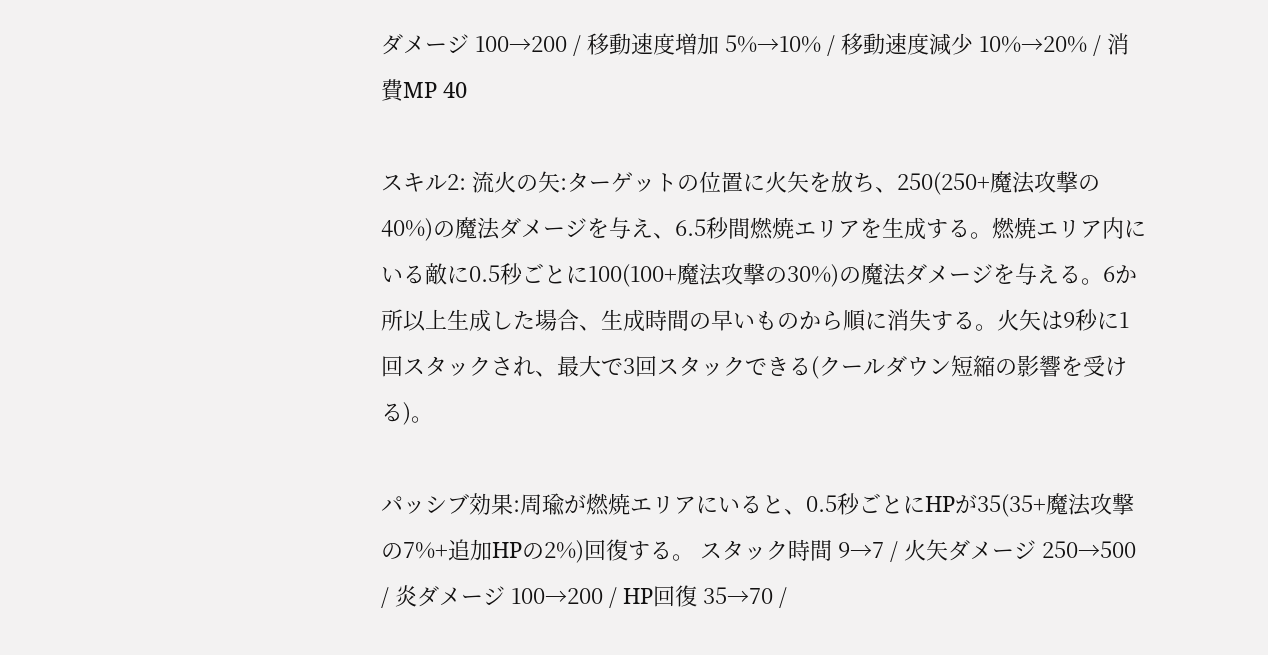ダメージ 100→200 / 移動速度増加 5%→10% / 移動速度減少 10%→20% / 消費MP 40

スキル2: 流火の矢:ターゲットの位置に火矢を放ち、250(250+魔法攻撃の40%)の魔法ダメージを与え、6.5秒間燃焼エリアを生成する。燃焼エリア内にいる敵に0.5秒ごとに100(100+魔法攻撃の30%)の魔法ダメージを与える。6か所以上生成した場合、生成時間の早いものから順に消失する。火矢は9秒に1回スタックされ、最大で3回スタックできる(クールダウン短縮の影響を受ける)。

パッシブ効果:周瑜が燃焼エリアにいると、0.5秒ごとにHPが35(35+魔法攻撃の7%+追加HPの2%)回復する。 スタック時間 9→7 / 火矢ダメージ 250→500 / 炎ダメージ 100→200 / HP回復 35→70 /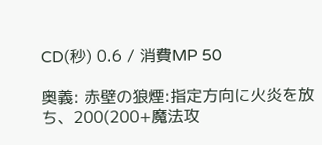CD(秒) 0.6 / 消費MP 50

奥義: 赤壁の狼煙:指定方向に火炎を放ち、200(200+魔法攻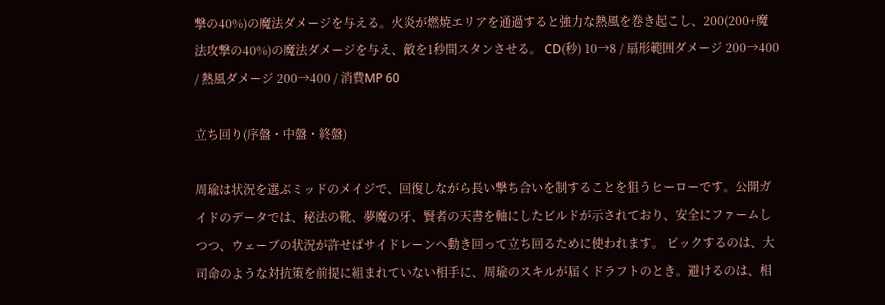撃の40%)の魔法ダメージを与える。火炎が燃焼エリアを通過すると強力な熱風を巻き起こし、200(200+魔法攻撃の40%)の魔法ダメージを与え、敵を1秒間スタンさせる。 CD(秒) 10→8 / 扇形範囲ダメージ 200→400 / 熱風ダメージ 200→400 / 消費MP 60

立ち回り(序盤・中盤・終盤)

周瑜は状況を選ぶミッドのメイジで、回復しながら長い撃ち合いを制することを狙うヒーローです。公開ガイドのデータでは、秘法の靴、夢魔の牙、賢者の天書を軸にしたビルドが示されており、安全にファームしつつ、ウェーブの状況が許せばサイドレーンへ動き回って立ち回るために使われます。 ピックするのは、大司命のような対抗策を前提に組まれていない相手に、周瑜のスキルが届くドラフトのとき。避けるのは、相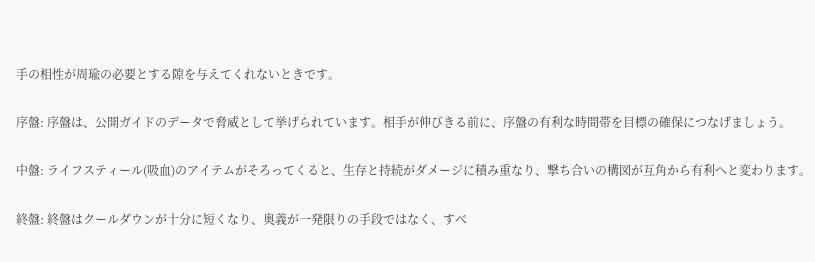手の相性が周瑜の必要とする隙を与えてくれないときです。

序盤: 序盤は、公開ガイドのデータで脅威として挙げられています。相手が伸びきる前に、序盤の有利な時間帯を目標の確保につなげましょう。

中盤: ライフスティール(吸血)のアイテムがそろってくると、生存と持続がダメージに積み重なり、撃ち合いの構図が互角から有利へと変わります。

終盤: 終盤はクールダウンが十分に短くなり、奥義が一発限りの手段ではなく、すべ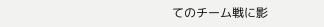てのチーム戦に影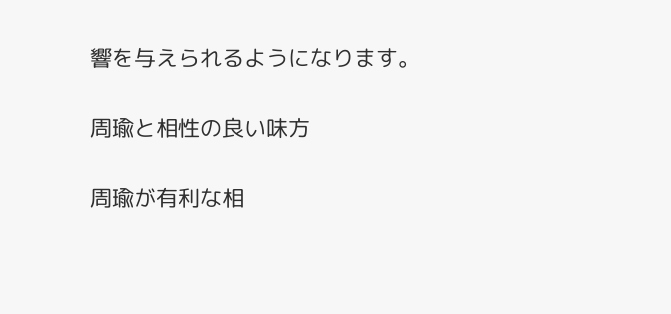響を与えられるようになります。

周瑜と相性の良い味方

周瑜が有利な相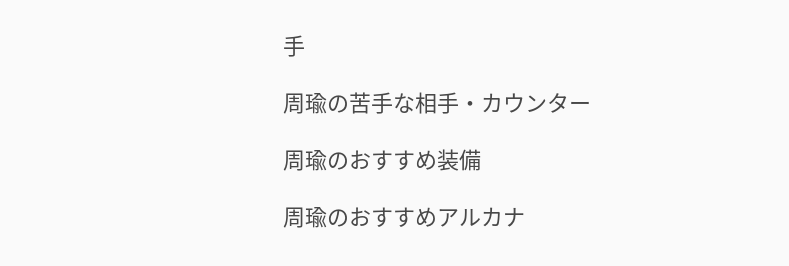手

周瑜の苦手な相手・カウンター

周瑜のおすすめ装備

周瑜のおすすめアルカナ